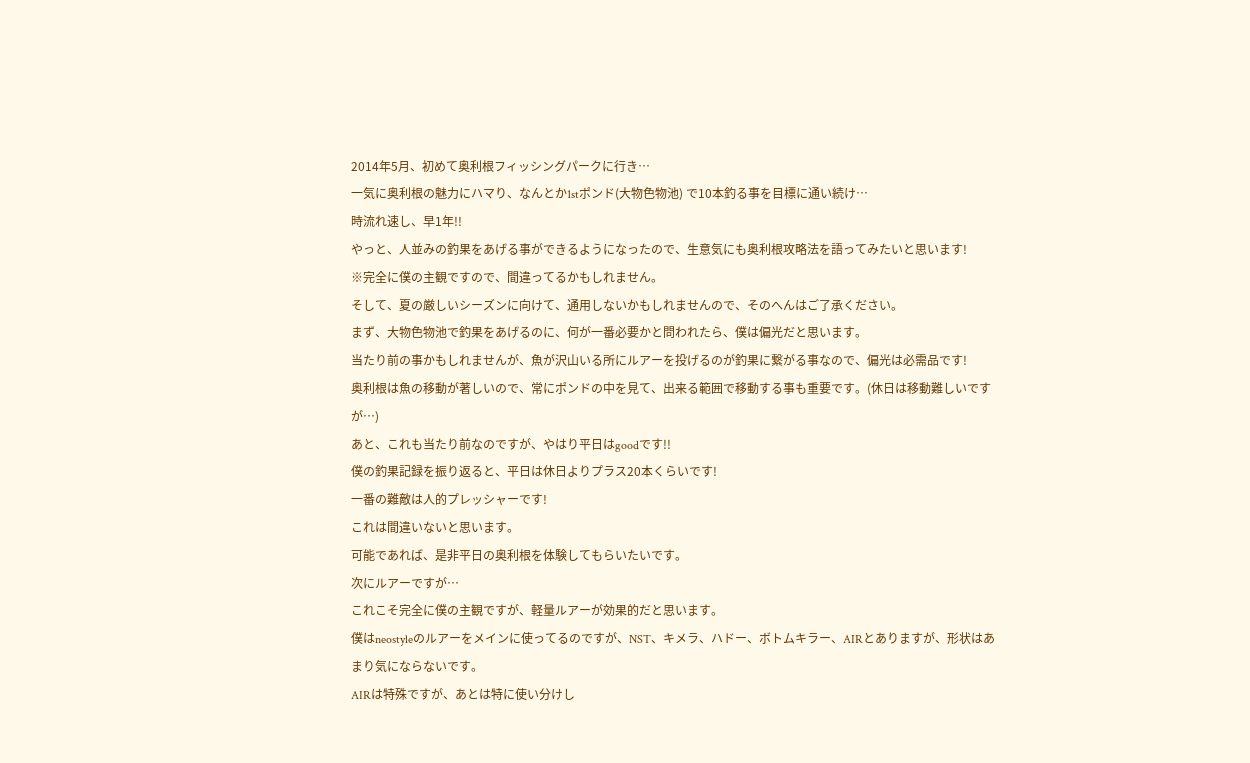2014年5月、初めて奥利根フィッシングパークに行き…
一気に奥利根の魅力にハマり、なんとか1stポンド(大物色物池) で10本釣る事を目標に通い続け…
時流れ速し、早1年!!
やっと、人並みの釣果をあげる事ができるようになったので、生意気にも奥利根攻略法を語ってみたいと思います!
※完全に僕の主観ですので、間違ってるかもしれません。
そして、夏の厳しいシーズンに向けて、通用しないかもしれませんので、そのへんはご了承ください。
まず、大物色物池で釣果をあげるのに、何が一番必要かと問われたら、僕は偏光だと思います。
当たり前の事かもしれませんが、魚が沢山いる所にルアーを投げるのが釣果に繋がる事なので、偏光は必需品です!
奥利根は魚の移動が著しいので、常にポンドの中を見て、出来る範囲で移動する事も重要です。(休日は移動難しいですが…)
あと、これも当たり前なのですが、やはり平日はgoodです!!
僕の釣果記録を振り返ると、平日は休日よりプラス20本くらいです!
一番の難敵は人的プレッシャーです!
これは間違いないと思います。
可能であれば、是非平日の奥利根を体験してもらいたいです。
次にルアーですが…
これこそ完全に僕の主観ですが、軽量ルアーが効果的だと思います。
僕はneostyleのルアーをメインに使ってるのですが、NST、キメラ、ハドー、ボトムキラー、AIRとありますが、形状はあまり気にならないです。
AIRは特殊ですが、あとは特に使い分けし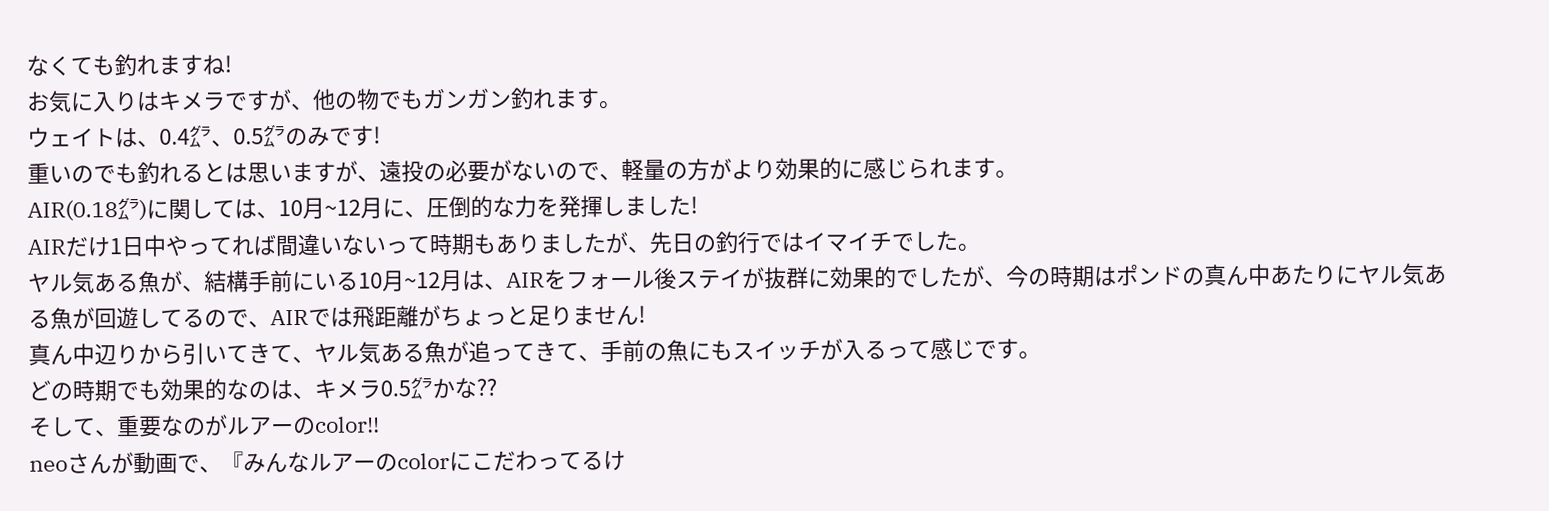なくても釣れますね!
お気に入りはキメラですが、他の物でもガンガン釣れます。
ウェイトは、0.4㌘、0.5㌘のみです!
重いのでも釣れるとは思いますが、遠投の必要がないので、軽量の方がより効果的に感じられます。
AIR(0.18㌘)に関しては、10月~12月に、圧倒的な力を発揮しました!
AIRだけ1日中やってれば間違いないって時期もありましたが、先日の釣行ではイマイチでした。
ヤル気ある魚が、結構手前にいる10月~12月は、AIRをフォール後ステイが抜群に効果的でしたが、今の時期はポンドの真ん中あたりにヤル気ある魚が回遊してるので、AIRでは飛距離がちょっと足りません!
真ん中辺りから引いてきて、ヤル気ある魚が追ってきて、手前の魚にもスイッチが入るって感じです。
どの時期でも効果的なのは、キメラ0.5㌘かな??
そして、重要なのがルアーのcolor!!
neoさんが動画で、『みんなルアーのcolorにこだわってるけ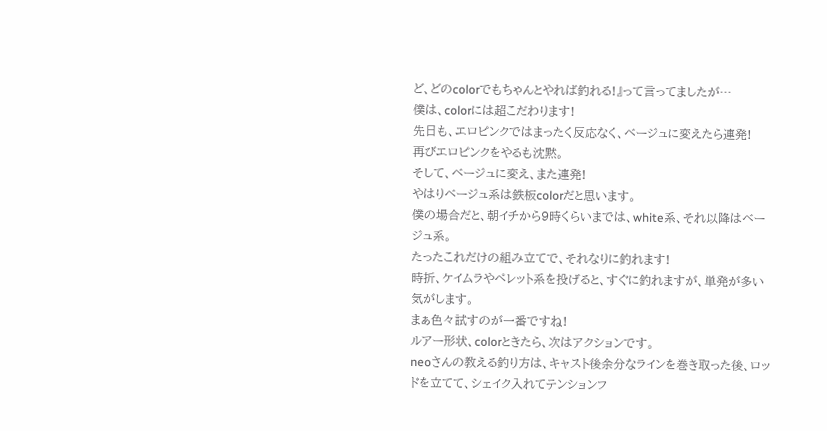ど、どのcolorでもちゃんとやれば釣れる!』って言ってましたが…
僕は、colorには超こだわります!
先日も、エロピンクではまったく反応なく、ベージュに変えたら連発!
再びエロピンクをやるも沈黙。
そして、ベージュに変え、また連発!
やはりベージュ系は鉄板colorだと思います。
僕の場合だと、朝イチから9時くらいまでは、white系、それ以降はベージュ系。
たったこれだけの組み立てで、それなりに釣れます!
時折、ケイムラやペレット系を投げると、すぐに釣れますが、単発が多い気がします。
まぁ色々試すのが一番ですね!
ルアー形状、colorときたら、次はアクションです。
neoさんの教える釣り方は、キャスト後余分なラインを巻き取った後、ロッドを立てて、シェイク入れてテンションフ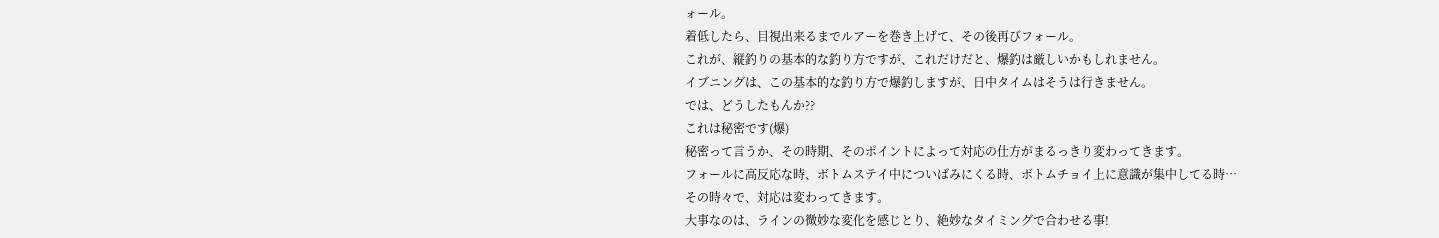ォール。
着低したら、目視出来るまでルアーを巻き上げて、その後再びフォール。
これが、縦釣りの基本的な釣り方ですが、これだけだと、爆釣は厳しいかもしれません。
イブニングは、この基本的な釣り方で爆釣しますが、日中タイムはそうは行きません。
では、どうしたもんか??
これは秘密です(爆)
秘密って言うか、その時期、そのポイントによって対応の仕方がまるっきり変わってきます。
フォールに高反応な時、ボトムステイ中についばみにくる時、ボトムチョイ上に意識が集中してる時…
その時々で、対応は変わってきます。
大事なのは、ラインの微妙な変化を感じとり、絶妙なタイミングで合わせる事!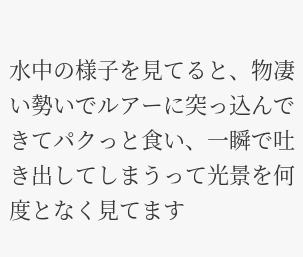水中の様子を見てると、物凄い勢いでルアーに突っ込んできてパクっと食い、一瞬で吐き出してしまうって光景を何度となく見てます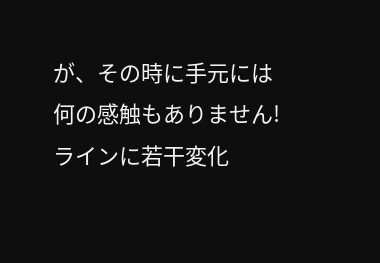が、その時に手元には何の感触もありません!
ラインに若干変化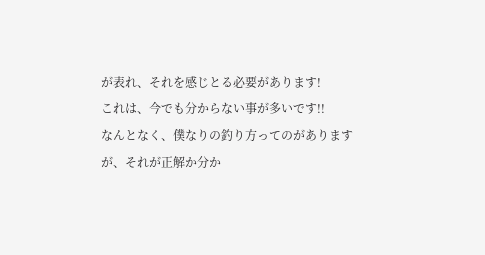が表れ、それを感じとる必要があります!
これは、今でも分からない事が多いです!!
なんとなく、僕なりの釣り方ってのがありますが、それが正解か分か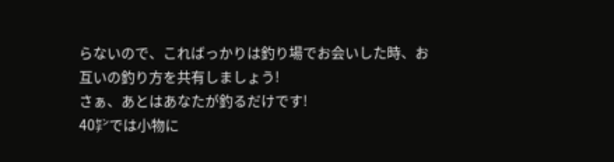らないので、こればっかりは釣り場でお会いした時、お互いの釣り方を共有しましょう!
さぁ、あとはあなたが釣るだけです!
40㌢では小物に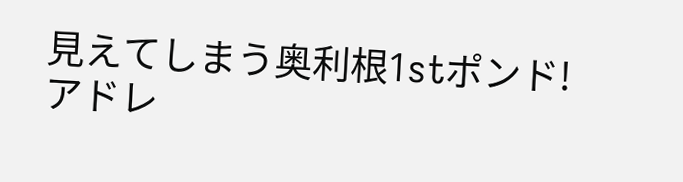見えてしまう奥利根1stポンド!
アドレ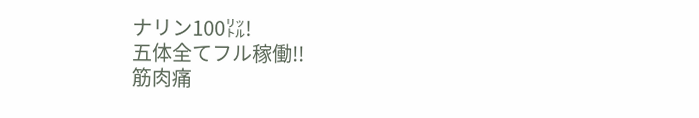ナリン100㍑!
五体全てフル稼働!!
筋肉痛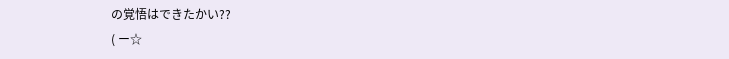の覚悟はできたかい??
( ー☆